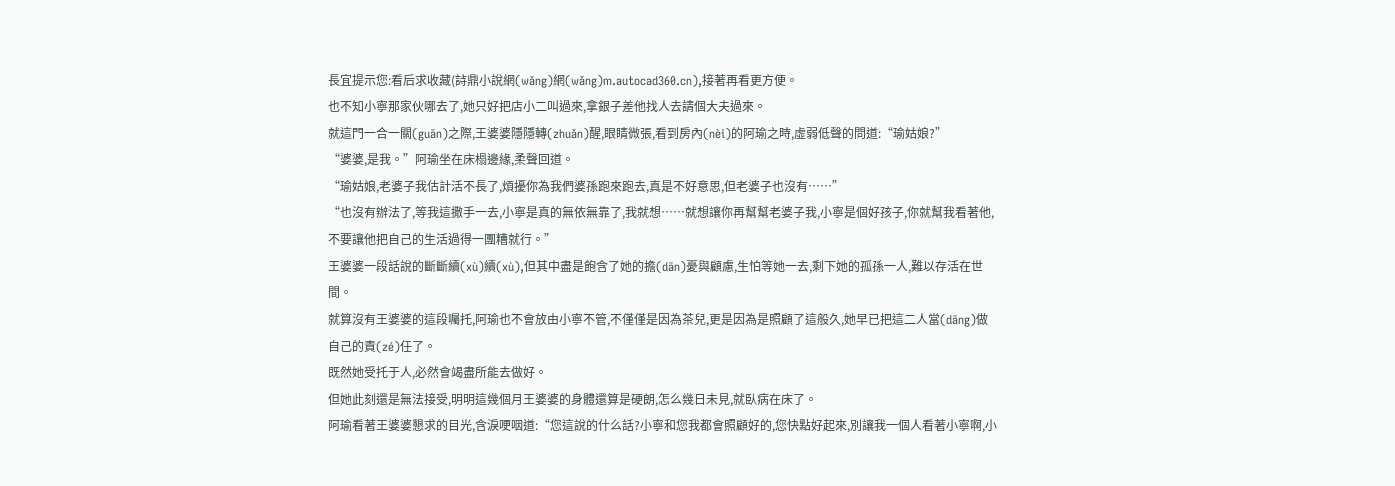長宜提示您:看后求收藏(詩鼎小說網(wǎng)網(wǎng)m.autocad360.cn),接著再看更方便。
也不知小寧那家伙哪去了,她只好把店小二叫過來,拿銀子差他找人去請個大夫過來。
就這門一合一關(guān)之際,王婆婆隱隱轉(zhuǎn)醒,眼睛微張,看到房內(nèi)的阿瑜之時,虛弱低聲的問道:“瑜姑娘?”
“婆婆,是我。”阿瑜坐在床榻邊緣,柔聲回道。
“瑜姑娘,老婆子我估計活不長了,煩擾你為我們婆孫跑來跑去,真是不好意思,但老婆子也沒有……”
“也沒有辦法了,等我這撒手一去,小寧是真的無依無靠了,我就想……就想讓你再幫幫老婆子我,小寧是個好孩子,你就幫我看著他,不要讓他把自己的生活過得一團糟就行。”
王婆婆一段話說的斷斷續(xù)續(xù),但其中盡是飽含了她的擔(dān)憂與顧慮,生怕等她一去,剩下她的孤孫一人,難以存活在世間。
就算沒有王婆婆的這段囑托,阿瑜也不會放由小寧不管,不僅僅是因為茶兒,更是因為是照顧了這般久,她早已把這二人當(dāng)做自己的責(zé)任了。
既然她受托于人,必然會竭盡所能去做好。
但她此刻還是無法接受,明明這幾個月王婆婆的身體還算是硬朗,怎么幾日未見,就臥病在床了。
阿瑜看著王婆婆懇求的目光,含淚哽咽道:“您這說的什么話?小寧和您我都會照顧好的,您快點好起來,別讓我一個人看著小寧啊,小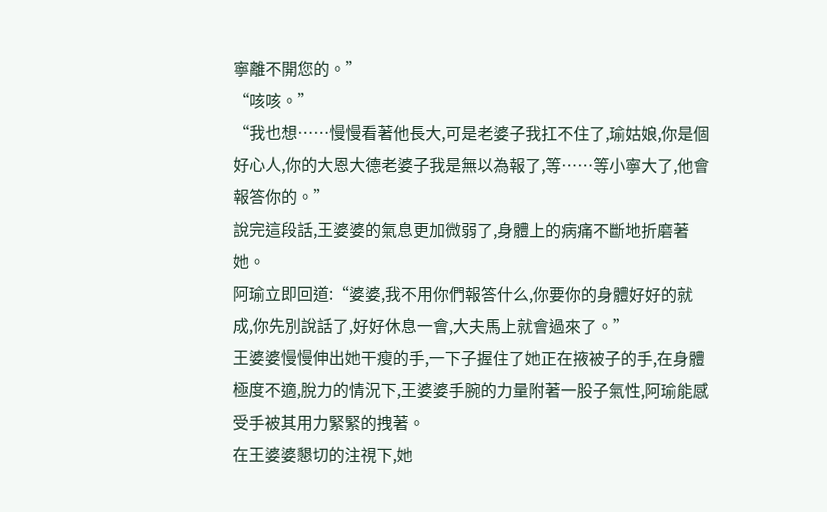寧離不開您的。”
“咳咳。”
“我也想……慢慢看著他長大,可是老婆子我扛不住了,瑜姑娘,你是個好心人,你的大恩大德老婆子我是無以為報了,等……等小寧大了,他會報答你的。”
說完這段話,王婆婆的氣息更加微弱了,身體上的病痛不斷地折磨著她。
阿瑜立即回道:“婆婆,我不用你們報答什么,你要你的身體好好的就成,你先別說話了,好好休息一會,大夫馬上就會過來了。”
王婆婆慢慢伸出她干瘦的手,一下子握住了她正在掖被子的手,在身體極度不適,脫力的情況下,王婆婆手腕的力量附著一股子氣性,阿瑜能感受手被其用力緊緊的拽著。
在王婆婆懇切的注視下,她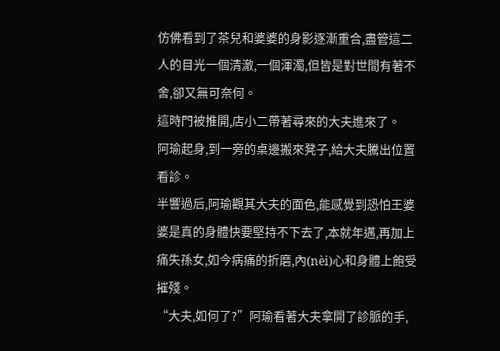仿佛看到了茶兒和婆婆的身影逐漸重合,盡管這二人的目光一個清澈,一個渾濁,但皆是對世間有著不舍,卻又無可奈何。
這時門被推開,店小二帶著尋來的大夫進來了。
阿瑜起身,到一旁的桌邊搬來凳子,給大夫騰出位置看診。
半響過后,阿瑜觀其大夫的面色,能感覺到恐怕王婆婆是真的身體快要堅持不下去了,本就年邁,再加上痛失孫女,如今病痛的折磨,內(nèi)心和身體上飽受摧殘。
“大夫,如何了?”阿瑜看著大夫拿開了診脈的手,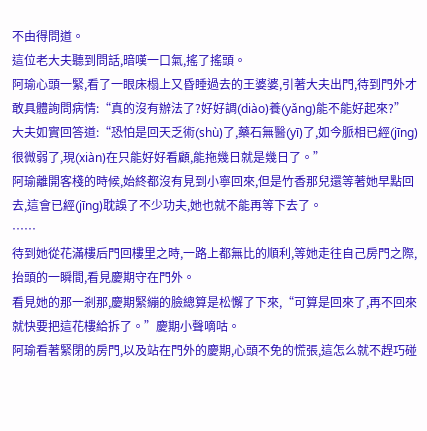不由得問道。
這位老大夫聽到問話,暗嘆一口氣,搖了搖頭。
阿瑜心頭一緊,看了一眼床榻上又昏睡過去的王婆婆,引著大夫出門,待到門外才敢具體詢問病情:“真的沒有辦法了?好好調(diào)養(yǎng)能不能好起來?”
大夫如實回答道:“恐怕是回天乏術(shù)了,藥石無醫(yī)了,如今脈相已經(jīng)很微弱了,現(xiàn)在只能好好看顧,能拖幾日就是幾日了。”
阿瑜離開客棧的時候,始終都沒有見到小寧回來,但是竹香那兒還等著她早點回去,這會已經(jīng)耽誤了不少功夫,她也就不能再等下去了。
……
待到她從花滿樓后門回樓里之時,一路上都無比的順利,等她走往自己房門之際,抬頭的一瞬間,看見慶期守在門外。
看見她的那一剎那,慶期緊繃的臉總算是松懈了下來,“可算是回來了,再不回來就快要把這花樓給拆了。”慶期小聲嘀咕。
阿瑜看著緊閉的房門,以及站在門外的慶期,心頭不免的慌張,這怎么就不趕巧碰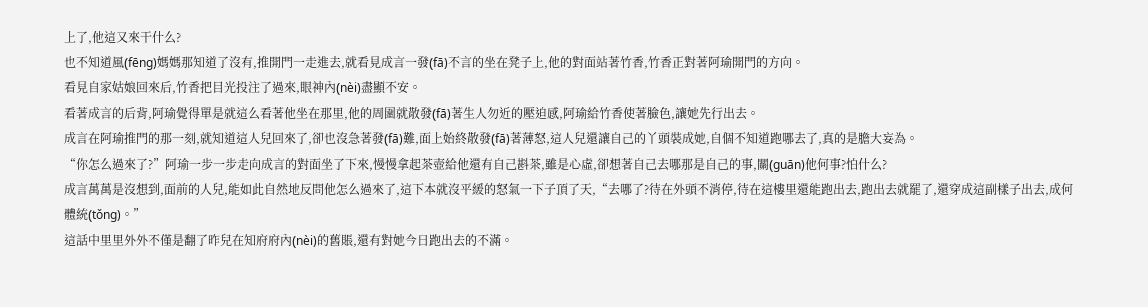上了,他這又來干什么?
也不知道風(fēng)媽媽那知道了沒有,推開門一走進去,就看見成言一發(fā)不言的坐在凳子上,他的對面站著竹香,竹香正對著阿瑜開門的方向。
看見自家姑娘回來后,竹香把目光投注了過來,眼神內(nèi)盡顯不安。
看著成言的后背,阿瑜覺得單是就這么看著他坐在那里,他的周圍就散發(fā)著生人勿近的壓迫感,阿瑜給竹香使著臉色,讓她先行出去。
成言在阿瑜推門的那一刻,就知道這人兒回來了,卻也沒急著發(fā)難,面上始終散發(fā)著薄怒,這人兒還讓自己的丫頭裝成她,自個不知道跑哪去了,真的是膽大妄為。
“你怎么過來了?”阿瑜一步一步走向成言的對面坐了下來,慢慢拿起茶壺給他還有自己斟茶,雖是心虛,卻想著自己去哪那是自己的事,關(guān)他何事?怕什么?
成言萬萬是沒想到,面前的人兒,能如此自然地反問他怎么過來了,這下本就沒平緩的怒氣一下子頂了天,“去哪了?待在外頭不消停,待在這樓里還能跑出去,跑出去就罷了,還穿成這副樣子出去,成何體統(tǒng)。”
這話中里里外外不僅是翻了昨兒在知府府內(nèi)的舊賬,還有對她今日跑出去的不滿。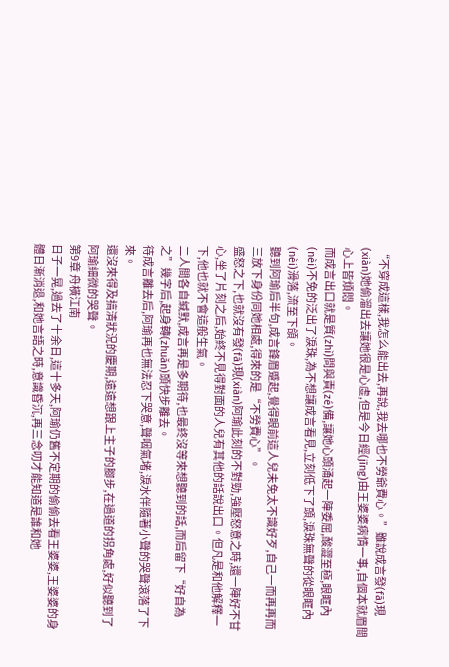“不穿成這樣,我怎么能出去,再說,我去哪也不勞爺費心。”雖說成言發(fā)現(xiàn)她偷溜出去讓她很是心虛,但是今日經(jīng)由王婆婆病情一事,自個本就眉間心上皆煩悶。
而成言出口就是質(zhì)問與責(zé)備,讓她心頭涌起一陣委屈,酸澀至極,眼眶內(nèi)不免的泛出了淚珠,為不想讓成言看見,立刻低下了頭,淚珠無聲的從眼眶內(nèi)滑落,流至下頜。
聽到阿瑜后半句,成言鋒眉蹙起,覺得眼前這人兒未免太不識好歹,自己一而再再而三放下身份同她相處,得來的是“不勞費心”。
盛怒之下,也就沒有發(fā)現(xiàn)阿瑜此刻的不對勁,強壓怒意之時,還一陣好不甘心,坐了片刻之后,始終不見得對面的人兒有其他的話說出口。但凡是和他解釋一下,他也就不會這般生氣。
二人間各自緘默,成言再是多期待,也最終沒等來想聽到的話,而后留下“好自為之”幾字后,起身轉(zhuǎn)頭快步離去。
待成言離去后,阿瑜再也無法忍下哭意,聲咽氣堵,淚水伴隨著小聲的哭聲滾落了下來。
還沒來得及搞清狀況的慶期,遠遠想跟上主子的腳步,在過道的拐角處,好似聽到了阿瑜細微的哭聲。
第9章 舟橫江南
日子一晃,過去了十余日,這十多天,阿瑜仍舊不定期的偷偷去看王婆婆,王婆婆的身體日漸消退,和她言語之時,意識昏沉,再三念叨才能知道是誰和她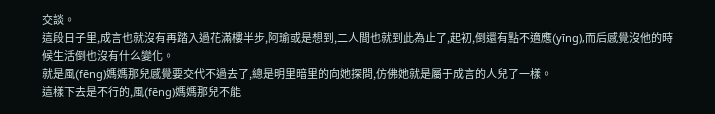交談。
這段日子里,成言也就沒有再踏入過花滿樓半步,阿瑜或是想到,二人間也就到此為止了,起初,倒還有點不適應(yīng),而后感覺沒他的時候生活倒也沒有什么變化。
就是風(fēng)媽媽那兒感覺要交代不過去了,總是明里暗里的向她探問,仿佛她就是屬于成言的人兒了一樣。
這樣下去是不行的,風(fēng)媽媽那兒不能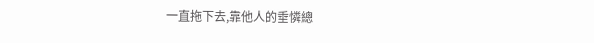一直拖下去,靠他人的垂憐總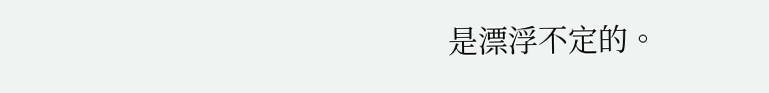是漂浮不定的。